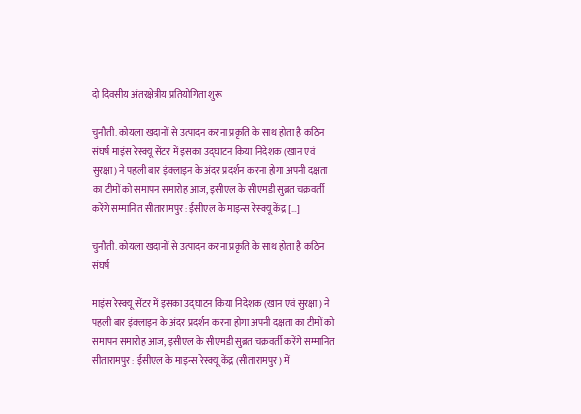दो दिवसीय अंतरक्षेत्रीय प्रतियोगिता शुरू

चुनौती. कोयला खदानों से उत्पादन करना प्रकृति के साथ होता है कठिन संघर्ष माइंस रेस्क्यू सेंटर में इसका उद्घाटन किया निदेशक (खान एवं सुरक्षा) ने पहली बार इंक्लाइन के अंदर प्रदर्शन करना होगा अपनी दक्षता का टीमों को समापन समारोह आज, इसीएल के सीएमडी सुब्रत चक्रवर्ती करेंगे सम्मानित सीतारामपुर : ईसीएल के माइन्स रेस्क्यू केंद्र […]

चुनौती. कोयला खदानों से उत्पादन करना प्रकृति के साथ होता है कठिन संघर्ष

माइंस रेस्क्यू सेंटर में इसका उद्घाटन किया निदेशक (खान एवं सुरक्षा) ने
पहली बार इंक्लाइन के अंदर प्रदर्शन करना होगा अपनी दक्षता का टीमों को
समापन समारोह आज, इसीएल के सीएमडी सुब्रत चक्रवर्ती करेंगे सम्मानित
सीतारामपुर : ईसीएल के माइन्स रेस्क्यू केंद्र (सीतारामपुर ) में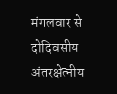मंगलवार से दोदिवसीय अंतरक्षेत्नीय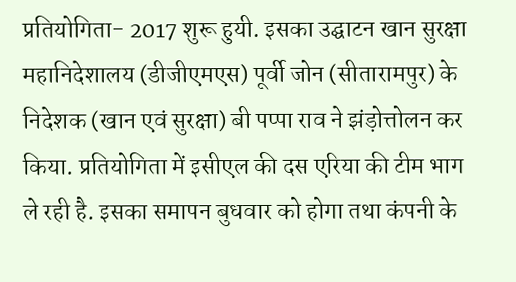प्रतियोगिता- 2017 शुरू हुयी. इसका उद्घाटन खान सुरक्षा महानिदेशालय (डीजीएमएस) पूर्वी जोन (सीतारामपुर) के निदेशक (खान एवं सुरक्षा) बी पप्पा राव ने झंड़ोत्तोलन कर किया. प्रतियोगिता में इसीएल की दस एरिया की टीम भाग ले रही है. इसका समापन बुधवार को होगा तथा कंपनी के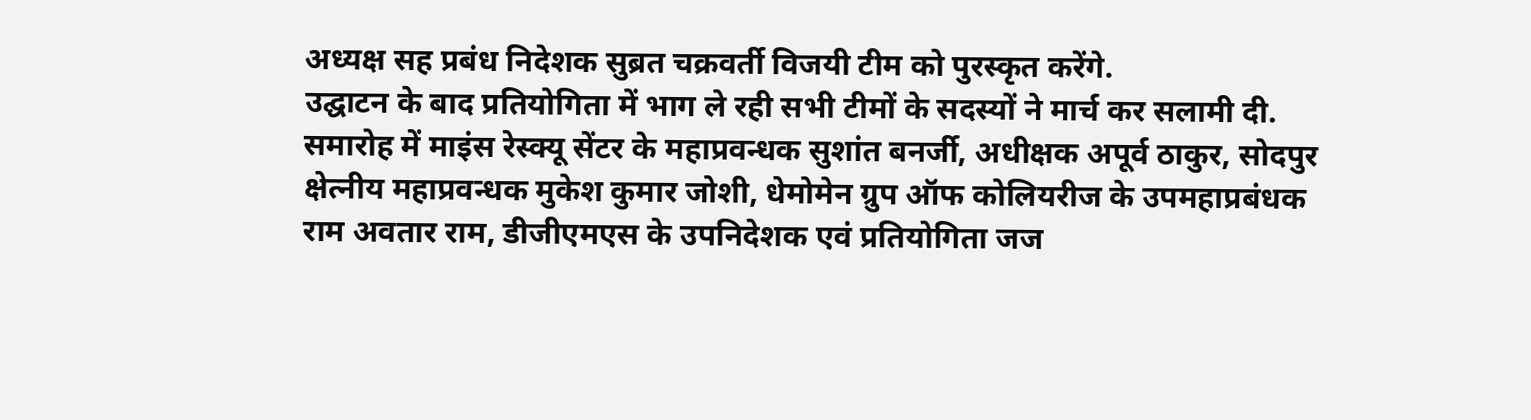अध्यक्ष सह प्रबंध निदेशक सुब्रत चक्रवर्ती विजयी टीम को पुरस्कृत करेंगे.
उद्घाटन के बाद प्रतियोगिता में भाग ले रही सभी टीमों के सदस्यों ने मार्च कर सलामी दी. समारोह में माइंस रेस्क्यू सेंटर के महाप्रवन्धक सुशांत बनर्जी, अधीक्षक अपूर्व ठाकुर, सोदपुर क्षेत्नीय महाप्रवन्धक मुकेश कुमार जोशी, धेमोमेन ग्रुप ऑफ कोलियरीज के उपमहाप्रबंधक राम अवतार राम, डीजीएमएस के उपनिदेशक एवं प्रतियोगिता जज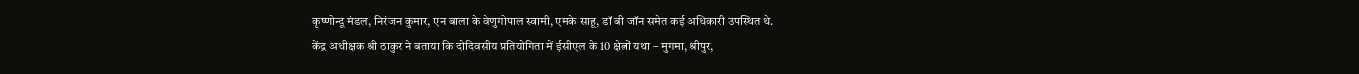कृष्णोन्दू मंडल, निरंजन कुमार, एन बाला के वेणुगोपाल स्वामी, एमके साहू, डॉ बी जॉन समेत कई अधिकारी उपस्थित थे.
केंद्र अधीक्षक श्री ठाकुर ने बताया कि दोदिवसीय प्रतियोगिता में ईसीएल के 10 क्षेत्नों यथा – मुगमा, श्रीपुर,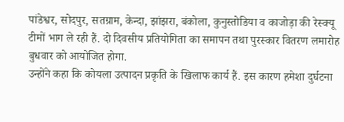पांडेश्वर, सोदपुर, सतग्राम, केन्दा, झांझरा, बंकोला, कुनुस्तोडिया व काजोड़ा की रेस्क्यू टीमों भाग ले रही हैं. दो दिवसीय प्रतियोगिता का समापन तथा पुरस्कार वितरण लमारोह बुधवार को आयोजित होगा.
उन्होंने कहा कि कोयला उत्पादन प्रकृति के खिलाफ कार्य हैं. इस कारण हमेशा दुर्घटना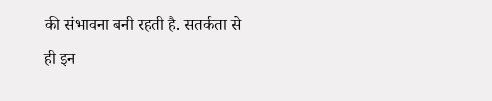की संभावना बनी रहती है. सतर्कता से ही इन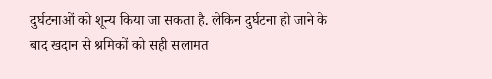दुर्घटनाओं को शून्य किया जा सकता है. लेकिन दुर्घटना हो जाने के बाद खदान से श्रमिकों को सही सलामत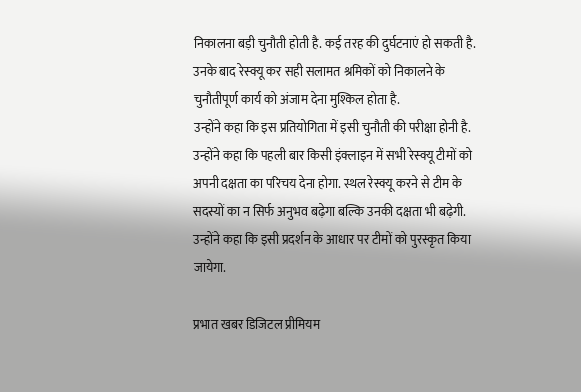निकालना बड़ी चुनौती होती है. कई तरह की दुर्घटनाएं हो सकती है. उनके बाद रेस्क्यू कर सही सलामत श्रमिकों को निकालने के चुनौतीपूर्ण कार्य को अंजाम देना मुश्किल होता है.
उन्होंने कहा कि इस प्रतियोगिता में इसी चुनौती की परीक्षा होनी है. उन्होंने कहा कि पहली बार किसी इंक्लाइन में सभी रेस्क्यू टीमों को अपनी दक्षता का परिचय देना होगा. स्थल रेस्क्यू करने से टीम के सदस्यों का न सिर्फ अनुभव बढ़ेगा बल्कि उनकी दक्षता भी बढ़ेगी. उन्होंने कहा कि इसी प्रदर्शन के आधार पर टीमों को पुरस्कृत किया जायेगा.

प्रभात खबर डिजिटल प्रीमियम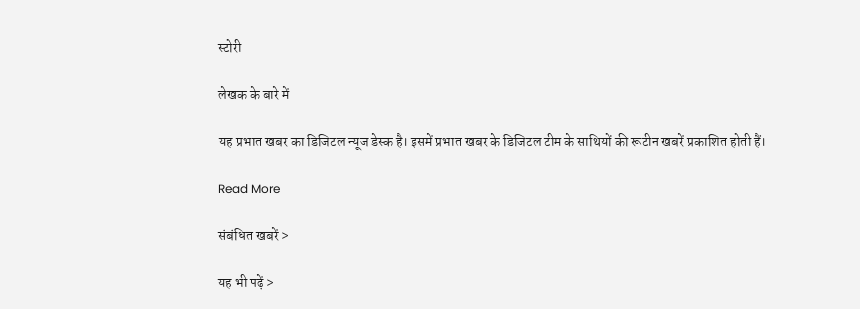स्टोरी

लेखक के बारे में

यह प्रभात खबर का डिजिटल न्यूज डेस्क है। इसमें प्रभात खबर के डिजिटल टीम के साथियों की रूटीन खबरें प्रकाशित होती हैं।

Read More

संबंधित खबरें >

यह भी पढ़ें >